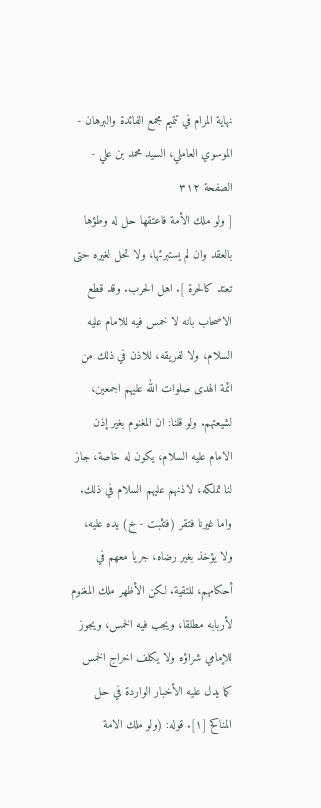نهاية المرام في تتميم مجمع الفائدة والبرهان - الموسوي العاملي، السيد محمد بن علي - الصفحة ٣١٢
[ ولو ملك الأمة فاعتقها حل له وطؤها بالعقد وان لم يستبرئها، ولا تحل لغيره حتى تعتد كالحرة ]. اهل الحرب. وقد قطع الاصحاب بانه لا خمس فيه للامام عليه السلام، ولا لفريقه، للاذن في ذلك من ائمة الهدى صلوات الله عليهم اجمعين، لشيعتهم. ولو قلنا: ان المغنوم بغير إذن الامام عليه السلام، يكون له خاصة، جاز لنا تملكه، لاذنهم عليهم السلام في ذلك. واما غيرنا فتقر (فتثبت - خ) يده عليه، ولا يؤخذ بغير رضاه، جريا معهم في أحكامهم، للتقية. لكن الأظهر ملك المغنوم لأربابه مطلقا، ويجب فيه الخمس، ويجوز للإمامي شراؤه ولا يكلف اخراج الخمس كما يدل عليه الأخبار الواردة في حل المناكح [١]. قوله: (ولو ملك الامة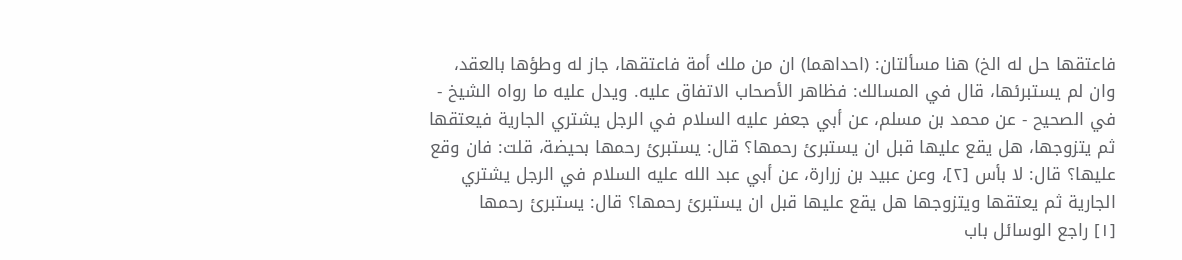فاعتقها حل له الخ) هنا مسألتان: (احداهما) ان من ملك أمة فاعتقها، جاز له وطؤها بالعقد، وان لم يستبرئها، قال في المسالك: فظاهر الأصحاب الاتفاق عليه. ويدل عليه ما رواه الشيخ - في الصحيح - عن محمد بن مسلم، عن أبي جعفر عليه السلام في الرجل يشتري الجارية فيعتقها ثم يتزوجها، هل يقع عليها قبل ان يستبرئ رحمها؟ قال: يستبرئ رحمها بحيضة، قلت: فان وقع عليها؟ قال: لا بأس [٢]، وعن عبيد بن زرارة، عن أبي عبد الله عليه السلام في الرجل يشتري الجارية ثم يعتقها ويتزوجها هل يقع عليها قبل ان يستبرئ رحمها؟ قال: يستبرئ رحمها
[١] راجع الوسائل باب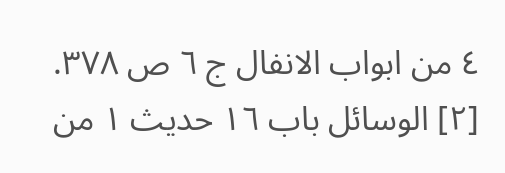٤ من ابواب الانفال ج ٦ ص ٣٧٨.
[٢] الوسائل باب ١٦ حديث ١ من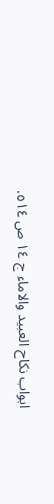ابواب نكاح العبيد والاماء ج ١٤ ص ٥١٤.